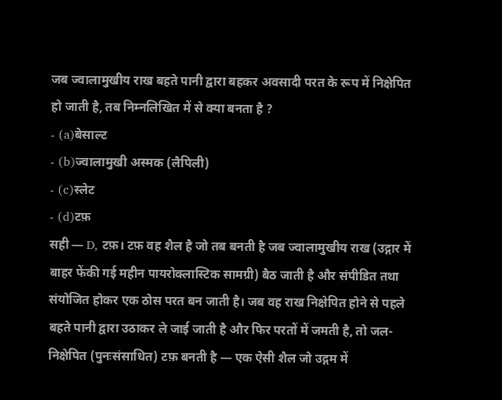जब ज्वालामुखीय राख बहते पानी द्वारा बहकर अवसादी परत के रूप में निक्षेपित हो जाती है, तब निम्नलिखित में से क्या बनता है ?
- (a)बेसाल्ट
- (b)ज्वालामुखी अस्मक (लैपिली)
- (c)स्लेट
- (d)टफ़
सही — D, टफ़। टफ़ वह शैल है जो तब बनती है जब ज्वालामुखीय राख (उद्गार में बाहर फेंकी गई महीन पायरोक्लास्टिक सामग्री) बैठ जाती है और संपीडित तथा संयोजित होकर एक ठोस परत बन जाती है। जब वह राख निक्षेपित होने से पहले बहते पानी द्वारा उठाकर ले जाई जाती है और फिर परतों में जमती है, तो जल-निक्षेपित (पुनःसंसाधित) टफ़ बनती है — एक ऐसी शैल जो उद्गम में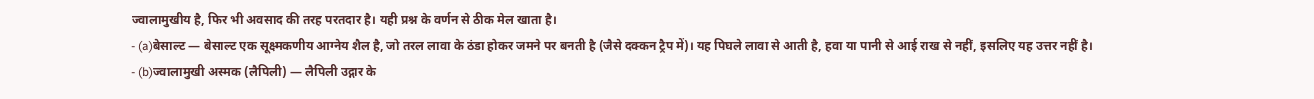ज्वालामुखीय है, फिर भी अवसाद की तरह परतदार है। यही प्रश्न के वर्णन से ठीक मेल खाता है।
- (a)बेसाल्ट — बेसाल्ट एक सूक्ष्मकणीय आग्नेय शैल है, जो तरल लावा के ठंडा होकर जमने पर बनती है (जैसे दक्कन ट्रैप में)। यह पिघले लावा से आती है, हवा या पानी से आई राख से नहीं, इसलिए यह उत्तर नहीं है।
- (b)ज्वालामुखी अस्मक (लैपिली) — लैपिली उद्गार के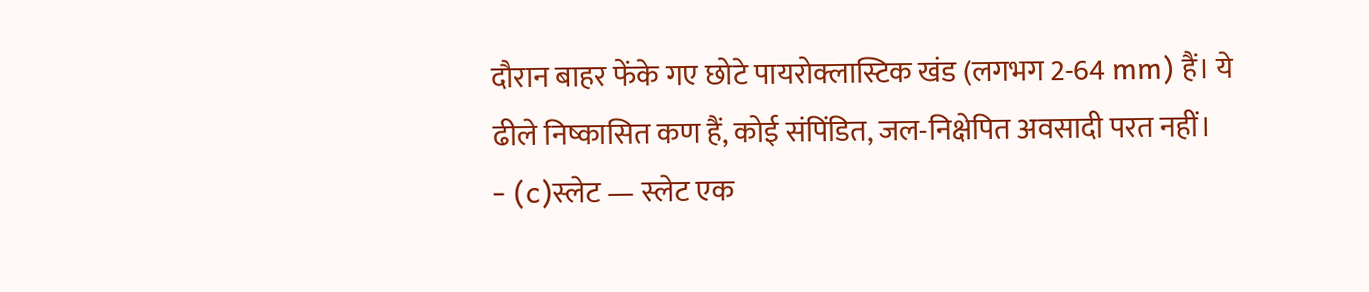दौरान बाहर फेंके गए छोटे पायरोक्लास्टिक खंड (लगभग 2-64 mm) हैं। ये ढीले निष्कासित कण हैं, कोई संपिंडित, जल-निक्षेपित अवसादी परत नहीं।
- (c)स्लेट — स्लेट एक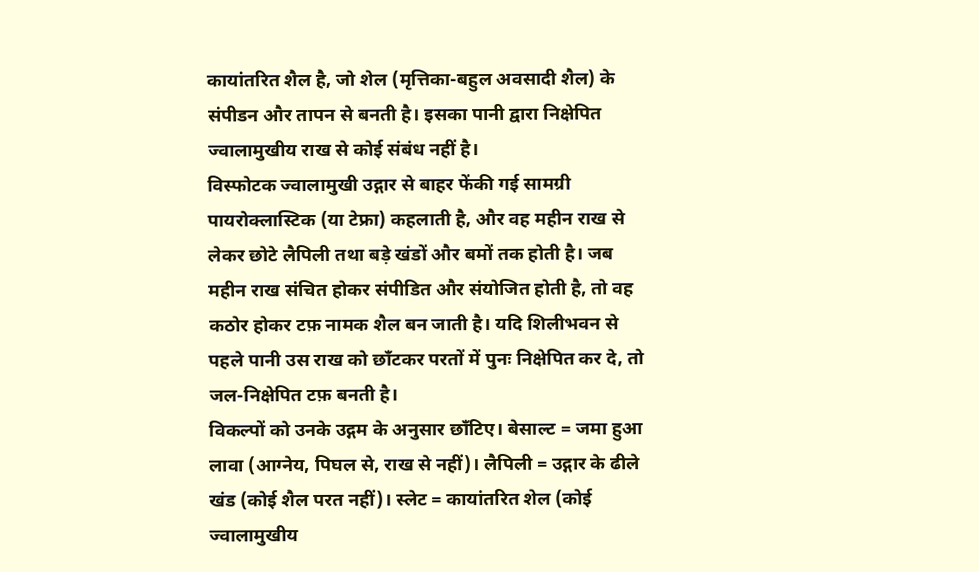कायांतरित शैल है, जो शेल (मृत्तिका-बहुल अवसादी शैल) के संपीडन और तापन से बनती है। इसका पानी द्वारा निक्षेपित ज्वालामुखीय राख से कोई संबंध नहीं है।
विस्फोटक ज्वालामुखी उद्गार से बाहर फेंकी गई सामग्री पायरोक्लास्टिक (या टेफ्रा) कहलाती है, और वह महीन राख से लेकर छोटे लैपिली तथा बड़े खंडों और बमों तक होती है। जब महीन राख संचित होकर संपीडित और संयोजित होती है, तो वह कठोर होकर टफ़ नामक शैल बन जाती है। यदि शिलीभवन से पहले पानी उस राख को छाँटकर परतों में पुनः निक्षेपित कर दे, तो जल-निक्षेपित टफ़ बनती है।
विकल्पों को उनके उद्गम के अनुसार छाँटिए। बेसाल्ट = जमा हुआ लावा (आग्नेय, पिघल से, राख से नहीं)। लैपिली = उद्गार के ढीले खंड (कोई शैल परत नहीं)। स्लेट = कायांतरित शेल (कोई ज्वालामुखीय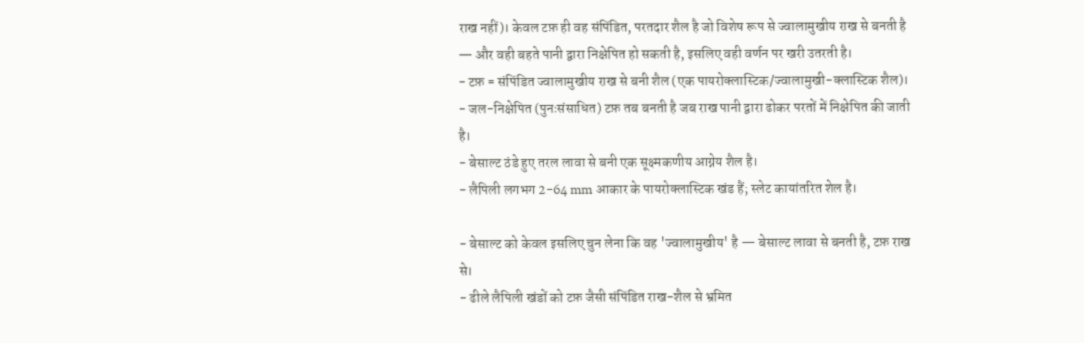राख नहीं)। केवल टफ़ ही वह संपिंडित, परतदार शैल है जो विशेष रूप से ज्वालामुखीय राख से बनती है — और वही बहते पानी द्वारा निक्षेपित हो सकती है, इसलिए वही वर्णन पर खरी उतरती है।
- टफ़ = संपिंडित ज्वालामुखीय राख से बनी शैल (एक पायरोक्लास्टिक/ज्वालामुखी-क्लास्टिक शैल)।
- जल-निक्षेपित (पुनःसंसाधित) टफ़ तब बनती है जब राख पानी द्वारा ढोकर परतों में निक्षेपित की जाती है।
- बेसाल्ट ठंडे हुए तरल लावा से बनी एक सूक्ष्मकणीय आग्नेय शैल है।
- लैपिली लगभग 2-64 mm आकार के पायरोक्लास्टिक खंड हैं; स्लेट कायांतरित शेल है।

- बेसाल्ट को केवल इसलिए चुन लेना कि वह 'ज्वालामुखीय' है — बेसाल्ट लावा से बनती है, टफ़ राख से।
- ढीले लैपिली खंडों को टफ़ जैसी संपिंडित राख-शैल से भ्रमित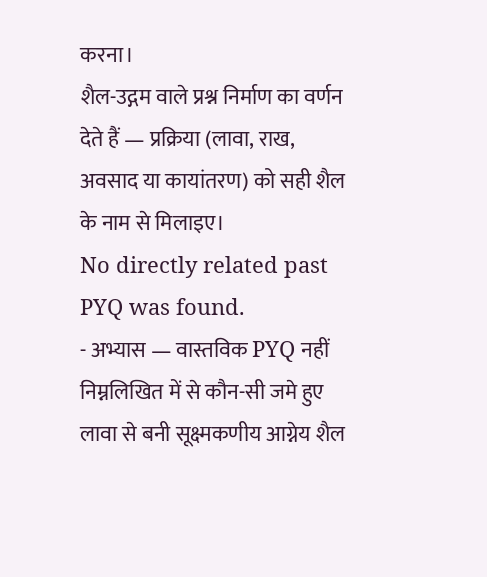करना।
शैल-उद्गम वाले प्रश्न निर्माण का वर्णन देते हैं — प्रक्रिया (लावा, राख, अवसाद या कायांतरण) को सही शैल के नाम से मिलाइए।
No directly related past PYQ was found.
- अभ्यास — वास्तविक PYQ नहीं
निम्नलिखित में से कौन-सी जमे हुए लावा से बनी सूक्ष्मकणीय आग्नेय शैल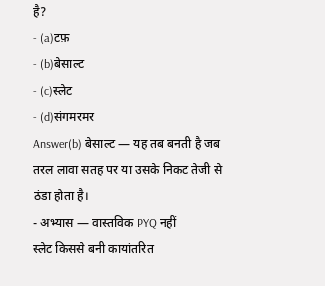है?
- (a)टफ़
- (b)बेसाल्ट
- (c)स्लेट
- (d)संगमरमर
Answer(b) बेसाल्ट — यह तब बनती है जब तरल लावा सतह पर या उसके निकट तेजी से ठंडा होता है।
- अभ्यास — वास्तविक PYQ नहीं
स्लेट किससे बनी कायांतरित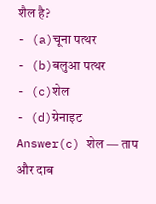शैल है?
- (a)चूना पत्थर
- (b)बलुआ पत्थर
- (c)शेल
- (d)ग्रेनाइट
Answer(c) शेल — ताप और दाब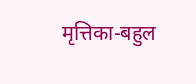मृत्तिका-बहुल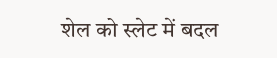शेल को स्लेट में बदल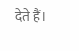देते हैं।